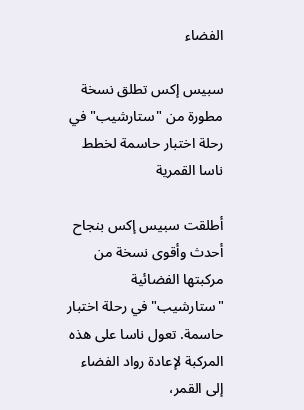الفضاء

سبيس إكس تطلق نسخة مطورة من "ستارشيب" في رحلة اختبار حاسمة لخطط ناسا القمرية

أطلقت سبيس إكس بنجاح أحدث وأقوى نسخة من مركبتها الفضائية "ستارشيب" في رحلة اختبار حاسمة. تعول ناسا على هذه المركبة لإعادة رواد الفضاء إلى القمر،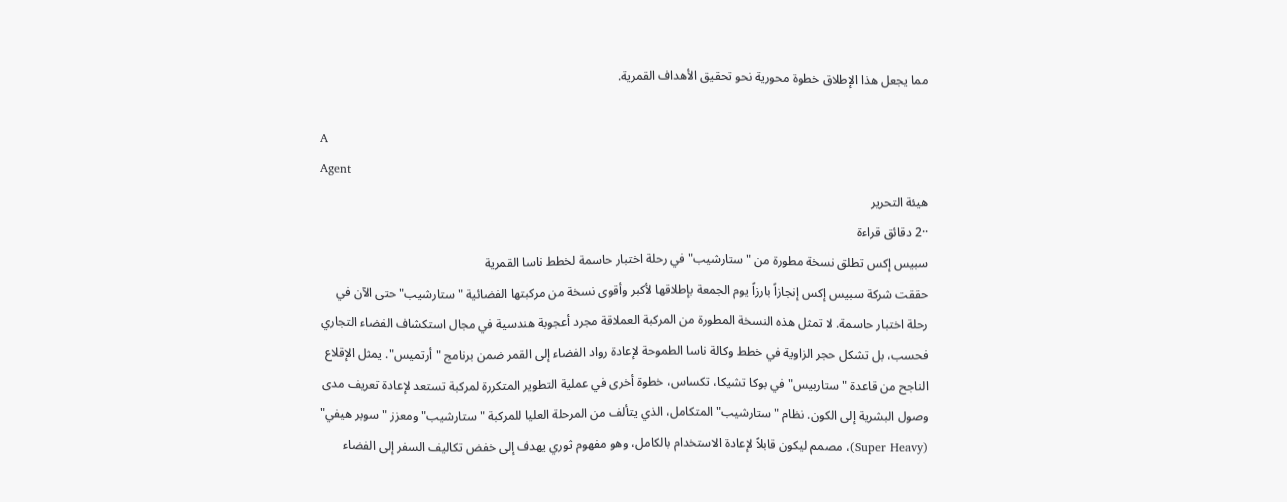مما يجعل هذا الإطلاق خطوة محورية نحو تحقيق الأهداف القمرية.

A
Agent
هيئة التحرير
··2 دقائق قراءة
سبيس إكس تطلق نسخة مطورة من "ستارشيب" في رحلة اختبار حاسمة لخطط ناسا القمرية
حققت شركة سبيس إكس إنجازاً بارزاً يوم الجمعة بإطلاقها لأكبر وأقوى نسخة من مركبتها الفضائية "ستارشيب" حتى الآن في رحلة اختبار حاسمة. لا تمثل هذه النسخة المطورة من المركبة العملاقة مجرد أعجوبة هندسية في مجال استكشاف الفضاء التجاري فحسب، بل تشكل حجر الزاوية في خطط وكالة ناسا الطموحة لإعادة رواد الفضاء إلى القمر ضمن برنامج "أرتميس". يمثل الإقلاع الناجح من قاعدة "ستاربيس" في بوكا تشيكا، تكساس، خطوة أخرى في عملية التطوير المتكررة لمركبة تستعد لإعادة تعريف مدى وصول البشرية إلى الكون. نظام "ستارشيب" المتكامل، الذي يتألف من المرحلة العليا للمركبة "ستارشيب" ومعزز "سوبر هيفي" (Super Heavy)، مصمم ليكون قابلاً لإعادة الاستخدام بالكامل، وهو مفهوم ثوري يهدف إلى خفض تكاليف السفر إلى الفضاء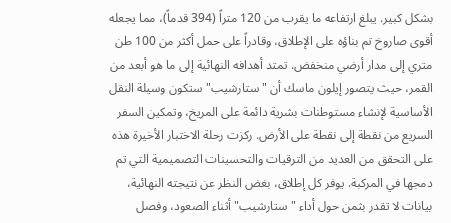بشكل كبير. يبلغ ارتفاعه ما يقرب من 120 متراً (394 قدماً)، مما يجعله أقوى صاروخ تم بناؤه على الإطلاق، وقادراً على حمل أكثر من 100 طن متري إلى مدار أرضي منخفض. تمتد أهدافه النهائية إلى ما هو أبعد من القمر، حيث يتصور إيلون ماسك أن "ستارشيب" ستكون وسيلة النقل الأساسية لإنشاء مستوطنات بشرية دائمة على المريخ، وتمكين السفر السريع من نقطة إلى نقطة على الأرض. ركزت رحلة الاختبار الأخيرة هذه على التحقق من العديد من الترقيات والتحسينات التصميمية التي تم دمجها في المركبة. يوفر كل إطلاق، بغض النظر عن نتيجته النهائية، بيانات لا تقدر بثمن حول أداء "ستارشيب" أثناء الصعود، وفصل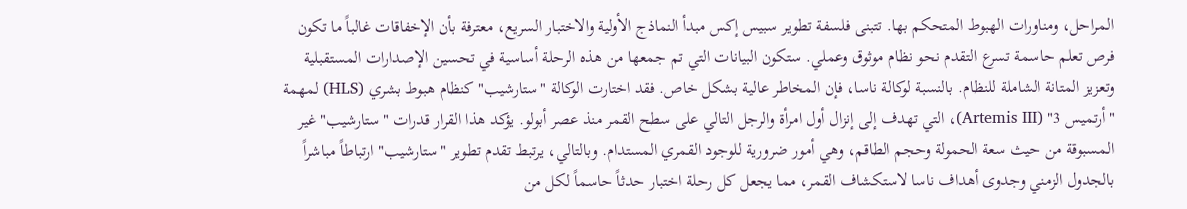المراحل، ومناورات الهبوط المتحكم بها. تتبنى فلسفة تطوير سبيس إكس مبدأ النماذج الأولية والاختبار السريع، معترفة بأن الإخفاقات غالباً ما تكون فرص تعلم حاسمة تسرع التقدم نحو نظام موثوق وعملي. ستكون البيانات التي تم جمعها من هذه الرحلة أساسية في تحسين الإصدارات المستقبلية وتعزيز المتانة الشاملة للنظام. بالنسبة لوكالة ناسا، فإن المخاطر عالية بشكل خاص. فقد اختارت الوكالة "ستارشيب" كنظام هبوط بشري (HLS) لمهمة "أرتميس 3" (Artemis III)، التي تهدف إلى إنزال أول امرأة والرجل التالي على سطح القمر منذ عصر أبولو. يؤكد هذا القرار قدرات "ستارشيب" غير المسبوقة من حيث سعة الحمولة وحجم الطاقم، وهي أمور ضرورية للوجود القمري المستدام. وبالتالي، يرتبط تقدم تطوير "ستارشيب" ارتباطاً مباشراً بالجدول الزمني وجدوى أهداف ناسا لاستكشاف القمر، مما يجعل كل رحلة اختبار حدثاً حاسماً لكل من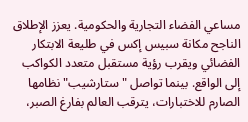مساعي الفضاء التجارية والحكومية. يعزز الإطلاق الناجح مكانة سبيس إكس في طليعة الابتكار الفضائي ويقرب رؤية مستقبل متعدد الكواكب إلى الواقع. بينما تواصل "ستارشيب" نظامها الصارم للاختبارات، يترقب العالم بفارغ الصبر،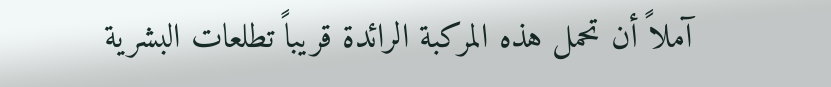آملاً أن تحمل هذه المركبة الرائدة قريباً تطلعات البشرية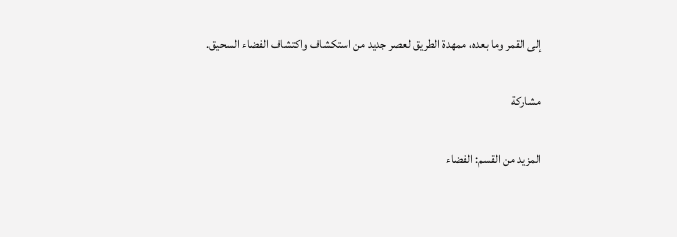إلى القمر وما بعده، ممهدة الطريق لعصر جديد من استكشاف واكتشاف الفضاء السحيق.

مشاركة

المزيد من القسم: الفضاء